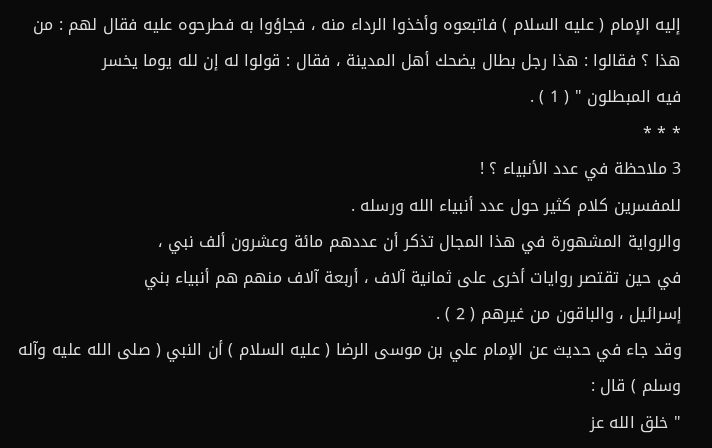إليه الإمام ( عليه السلام ) فاتبعوه وأخذوا الرداء منه ، فجاؤوا به فطرحوه عليه فقال لهم : من
هذا ؟ فقالوا : هذا رجل بطال يضحك أهل المدينة ، فقال : قولوا له إن لله يوما يخسر
فيه المبطلون " ( 1 ) .
* * *
3 ملاحظة في عدد الأنبياء ؟ !
للمفسرين كلام كثير حول عدد أنبياء الله ورسله .
والرواية المشهورة في هذا المجال تذكر أن عددهم مائة وعشرون ألف نبي ،
في حين تقتصر روايات أخرى على ثمانية آلاف ، أربعة آلاف منهم هم أنبياء بني
إسرائيل ، والباقون من غيرهم ( 2 ) .
وقد جاء في حديث عن الإمام علي بن موسى الرضا ( عليه السلام ) أن النبي ( صلى الله عليه وآله وسلم ) قال :
" خلق الله عز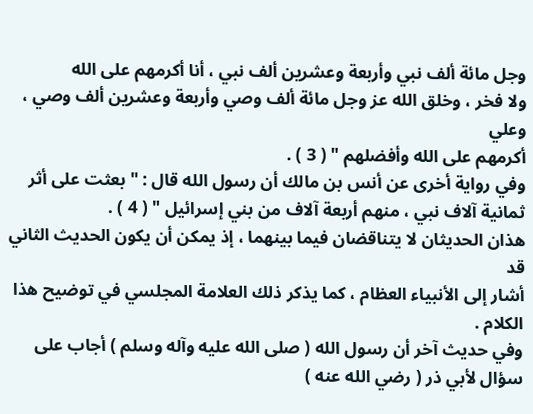وجل مائة ألف نبي وأربعة وعشرين ألف نبي ، أنا أكرمهم على الله
ولا فخر ، وخلق الله عز وجل مائة ألف وصي وأربعة وعشرين ألف وصي ، وعلي
أكرمهم على الله وأفضلهم " ( 3 ) .
وفي رواية أخرى عن أنس بن مالك أن رسول الله قال : " بعثت على أثر
ثمانية آلاف نبي ، منهم أربعة آلاف من بني إسرائيل " ( 4 ) .
هذان الحديثان لا يتناقضان فيما بينهما ، إذ يمكن أن يكون الحديث الثاني قد
أشار إلى الأنبياء العظام ، كما يذكر ذلك العلامة المجلسي في توضيح هذا الكلام .
وفي حديث آخر أن رسول الله ( صلى الله عليه وآله وسلم ) أجاب على سؤال لأبي ذر ( رضي الله عنه )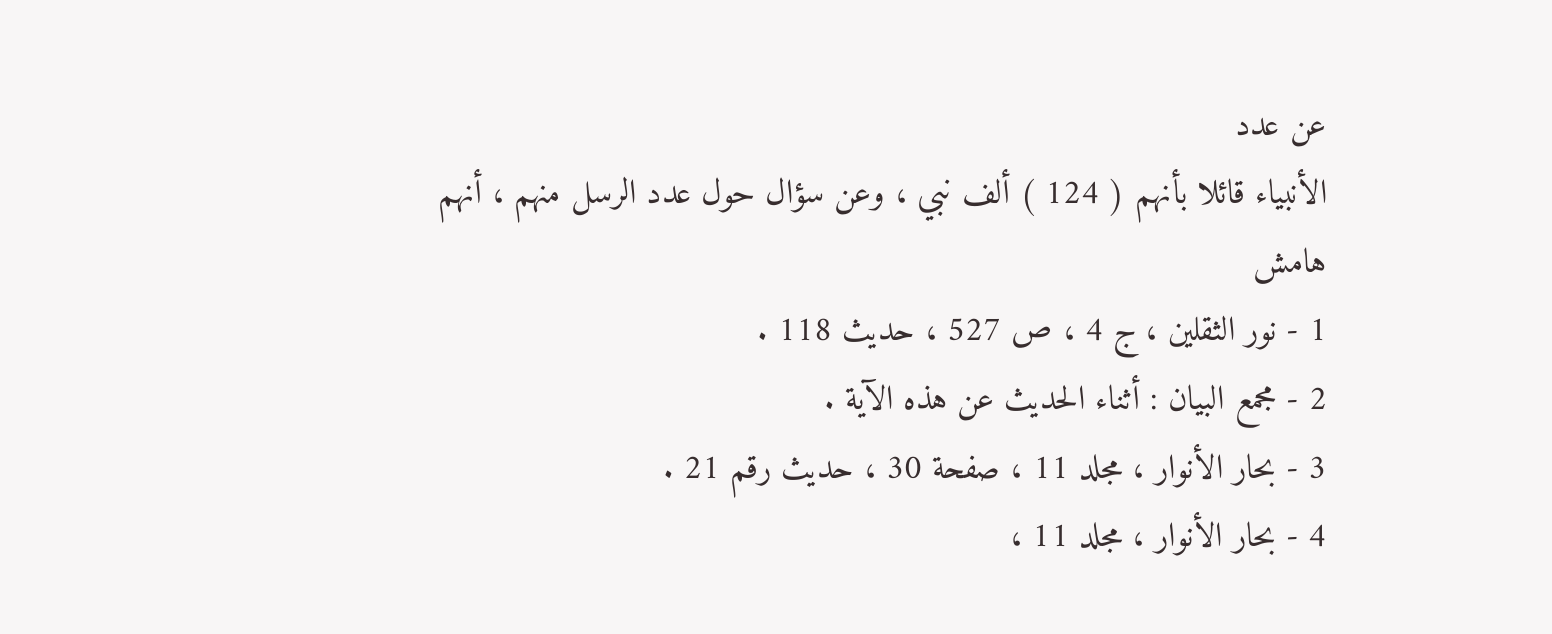عن عدد
الأنبياء قائلا بأنهم ( 124 ) ألف نبي ، وعن سؤال حول عدد الرسل منهم ، أنهم
هامش
1 - نور الثقلين ، ج 4 ، ص 527 ، حديث 118 .
2 - مجمع البيان : أثناء الحديث عن هذه الآية .
3 - بحار الأنوار ، مجلد 11 ، صفحة 30 ، حديث رقم 21 .
4 - بحار الأنوار ، مجلد 11 ،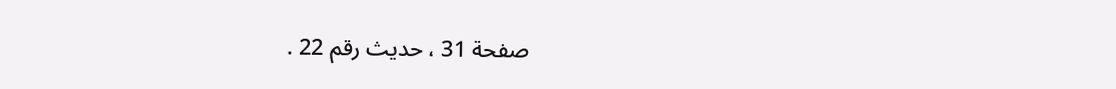صفحة 31 ، حديث رقم 22 .